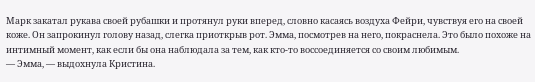Марк закатал рукава своей рубашки и протянул руки вперед, словно касаясь воздуха Фейри, чувствуя его на своей коже. Он запрокинул голову назад, слегка приоткрыв рот. Эмма, посмотрев на него, покраснела. Это было похоже на интимный момент, как если бы она наблюдала за тем, как кто-то воссоединяется со своим любимым.
— Эмма, — выдохнула Кристина.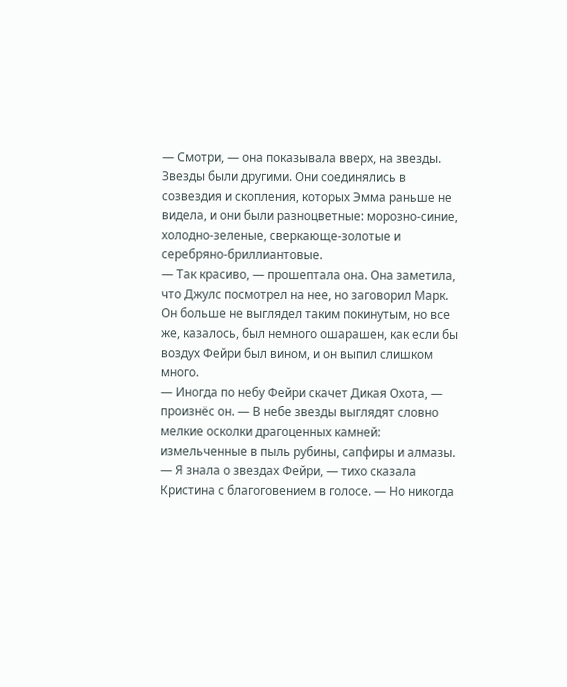— Смотри, — она показывала вверх, на звезды.
Звезды были другими. Они соединялись в созвездия и скопления, которых Эмма раньше не видела, и они были разноцветные: морозно-синие, холодно-зеленые, сверкающе-золотые и серебряно-бриллиантовые.
— Так красиво, — прошептала она. Она заметила, что Джулс посмотрел на нее, но заговорил Марк. Он больше не выглядел таким покинутым, но все же, казалось, был немного ошарашен, как если бы воздух Фейри был вином, и он выпил слишком много.
— Иногда по небу Фейри скачет Дикая Охота, — произнёс он. — В небе звезды выглядят словно мелкие осколки драгоценных камней: измельченные в пыль рубины, сапфиры и алмазы.
— Я знала о звездах Фейри, — тихо сказала Кристина с благоговением в голосе. — Но никогда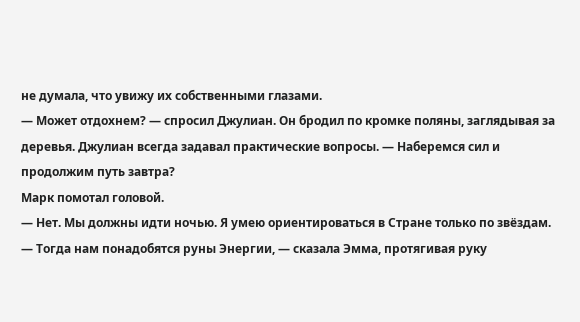не думала, что увижу их собственными глазами.
— Может отдохнем? — спросил Джулиан. Он бродил по кромке поляны, заглядывая за деревья. Джулиан всегда задавал практические вопросы. — Наберемся сил и продолжим путь завтра?
Марк помотал головой.
— Нет. Мы должны идти ночью. Я умею ориентироваться в Стране только по звёздам.
— Тогда нам понадобятся руны Энергии, — сказала Эмма, протягивая руку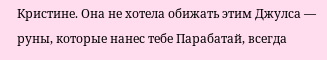Кристине. Она не хотела обижать этим Джулса — руны, которые нанес тебе Парабатай, всегда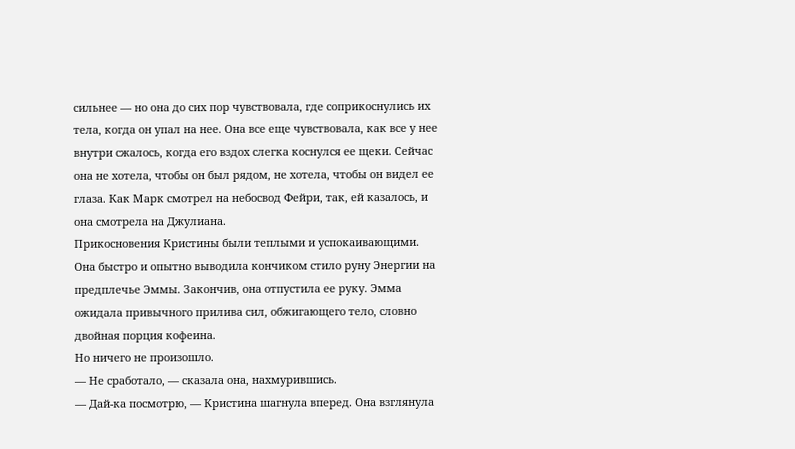сильнее — но она до сих пор чувствовала, где соприкоснулись их тела, когда он упал на нее. Она все еще чувствовала, как все у нее внутри сжалось, когда его вздох слегка коснулся ее щеки. Сейчас она не хотела, чтобы он был рядом, не хотела, чтобы он видел ее глаза. Как Марк смотрел на небосвод Фейри, так, ей казалось, и она смотрела на Джулиана.
Прикосновения Кристины были теплыми и успокаивающими. Она быстро и опытно выводила кончиком стило руну Энергии на предплечье Эммы. Закончив, она отпустила ее руку. Эмма ожидала привычного прилива сил, обжигающего тело, словно двойная порция кофеина.
Но ничего не произошло.
— Не сработало, — сказала она, нахмурившись.
— Дай-ка посмотрю, — Кристина шагнула вперед. Она взглянула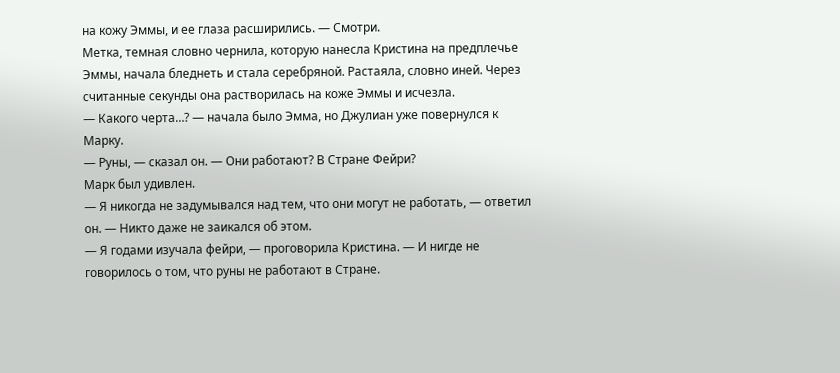на кожу Эммы, и ее глаза расширились. — Смотри.
Метка, темная словно чернила, которую нанесла Кристина на предплечье Эммы, начала бледнеть и стала серебряной. Растаяла, словно иней. Через считанные секунды она растворилась на коже Эммы и исчезла.
— Какого черта…? — начала было Эмма, но Джулиан уже повернулся к Марку.
— Руны, — сказал он. — Они работают? В Стране Фейри?
Марк был удивлен.
— Я никогда не задумывался над тем, что они могут не работать, — ответил он. — Никто даже не заикался об этом.
— Я годами изучала фейри, — проговорила Кристина. — И нигде не говорилось о том, что руны не работают в Стране.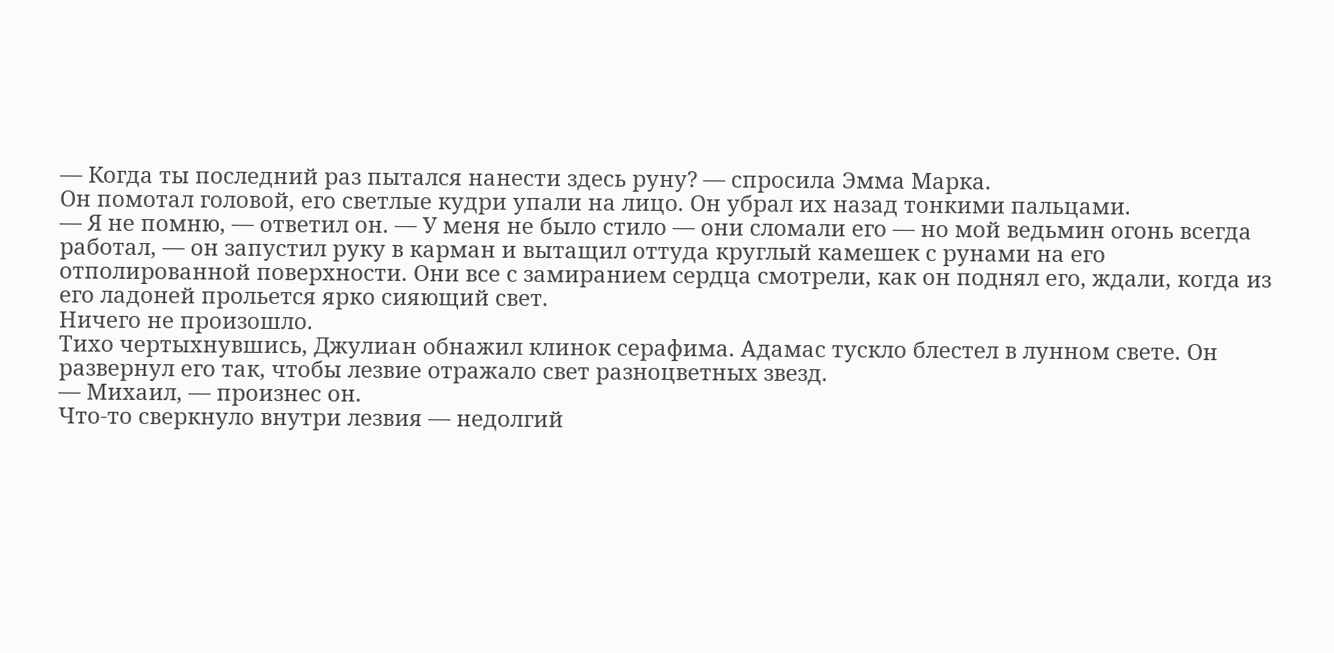— Когда ты последний раз пытался нанести здесь руну? — спросила Эмма Марка.
Он помотал головой, его светлые кудри упали на лицо. Он убрал их назад тонкими пальцами.
— Я не помню, — ответил он. — У меня не было стило — они сломали его — но мой ведьмин огонь всегда работал, — он запустил руку в карман и вытащил оттуда круглый камешек с рунами на его отполированной поверхности. Они все с замиранием сердца смотрели, как он поднял его, ждали, когда из его ладоней прольется ярко сияющий свет.
Ничего не произошло.
Тихо чертыхнувшись, Джулиан обнажил клинок серафима. Адамас тускло блестел в лунном свете. Он развернул его так, чтобы лезвие отражало свет разноцветных звезд.
— Михаил, — произнес он.
Что-то сверкнуло внутри лезвия — недолгий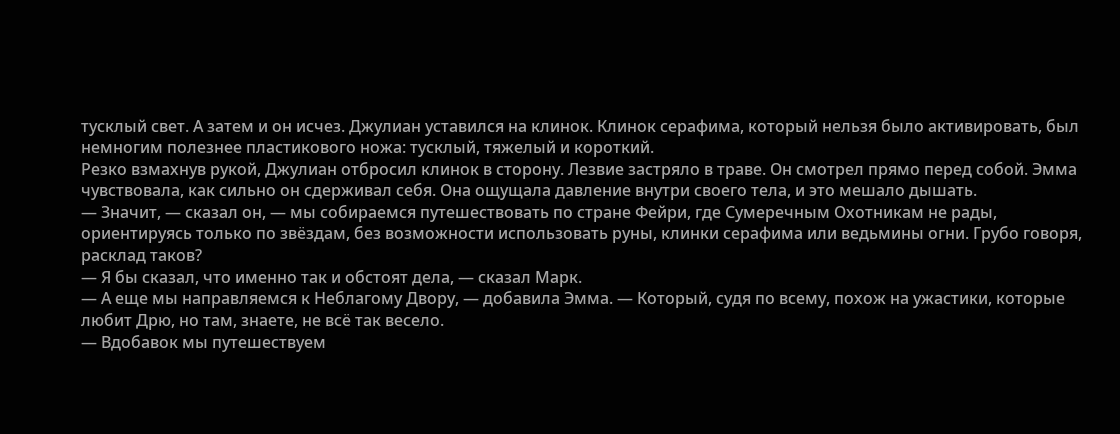тусклый свет. А затем и он исчез. Джулиан уставился на клинок. Клинок серафима, который нельзя было активировать, был немногим полезнее пластикового ножа: тусклый, тяжелый и короткий.
Резко взмахнув рукой, Джулиан отбросил клинок в сторону. Лезвие застряло в траве. Он смотрел прямо перед собой. Эмма чувствовала, как сильно он сдерживал себя. Она ощущала давление внутри своего тела, и это мешало дышать.
— Значит, — сказал он, — мы собираемся путешествовать по стране Фейри, где Сумеречным Охотникам не рады, ориентируясь только по звёздам, без возможности использовать руны, клинки серафима или ведьмины огни. Грубо говоря, расклад таков?
— Я бы сказал, что именно так и обстоят дела, — сказал Марк.
— А еще мы направляемся к Неблагому Двору, — добавила Эмма. — Который, судя по всему, похож на ужастики, которые любит Дрю, но там, знаете, не всё так весело.
— Вдобавок мы путешествуем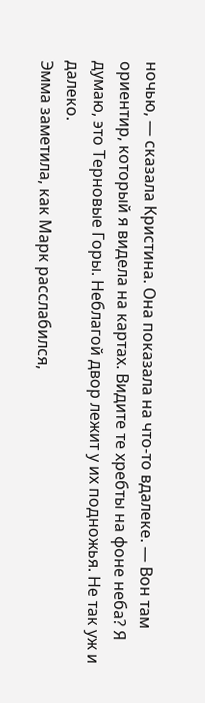ночью, — сказала Кристина. Она показала на что-то вдалеке. — Вон там ориентир, который я видела на картах. Видите те хребты на фоне неба? Я думаю, это Терновые Горы. Неблагой двор лежит у их подножья. Не так уж и далеко.
Эмма заметила, как Марк расслабился,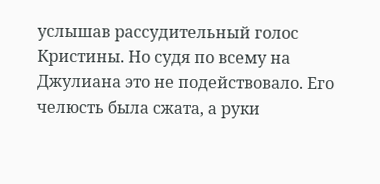услышав рассудительный голос Кристины. Но судя по всему на Джулиана это не подействовало. Его челюсть была сжата, а руки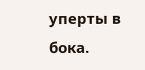уперты в бока.